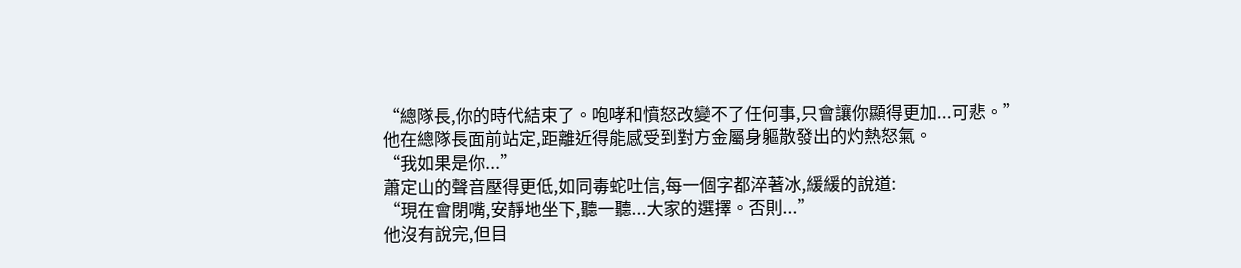“總隊長,你的時代結束了。咆哮和憤怒改變不了任何事,只會讓你顯得更加...可悲。”
他在總隊長面前站定,距離近得能感受到對方金屬身軀散發出的灼熱怒氣。
“我如果是你...”
蕭定山的聲音壓得更低,如同毒蛇吐信,每一個字都淬著冰,緩緩的說道:
“現在會閉嘴,安靜地坐下,聽一聽...大家的選擇。否則...”
他沒有說完,但目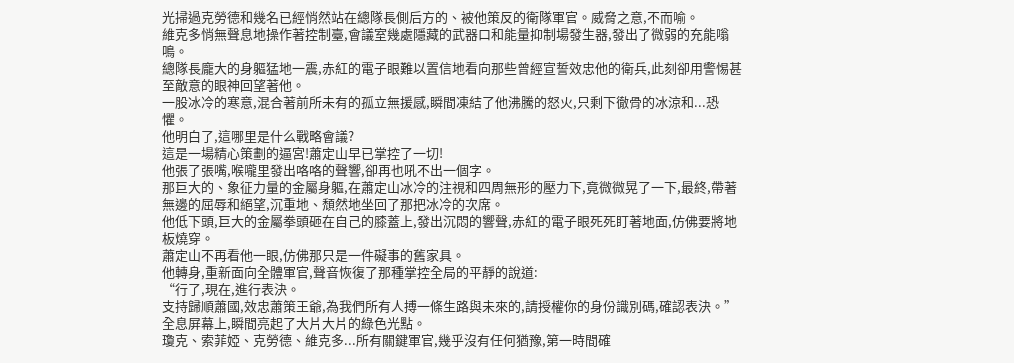光掃過克勞德和幾名已經悄然站在總隊長側后方的、被他策反的衛隊軍官。威脅之意,不而喻。
維克多悄無聲息地操作著控制臺,會議室幾處隱藏的武器口和能量抑制場發生器,發出了微弱的充能嗡鳴。
總隊長龐大的身軀猛地一震,赤紅的電子眼難以置信地看向那些曾經宣誓效忠他的衛兵,此刻卻用警惕甚至敵意的眼神回望著他。
一股冰冷的寒意,混合著前所未有的孤立無援感,瞬間凍結了他沸騰的怒火,只剩下徹骨的冰涼和...恐懼。
他明白了,這哪里是什么戰略會議?
這是一場精心策劃的逼宮!蕭定山早已掌控了一切!
他張了張嘴,喉嚨里發出咯咯的聲響,卻再也吼不出一個字。
那巨大的、象征力量的金屬身軀,在蕭定山冰冷的注視和四周無形的壓力下,竟微微晃了一下,最終,帶著無邊的屈辱和絕望,沉重地、頹然地坐回了那把冰冷的次席。
他低下頭,巨大的金屬拳頭砸在自己的膝蓋上,發出沉悶的響聲,赤紅的電子眼死死盯著地面,仿佛要將地板燒穿。
蕭定山不再看他一眼,仿佛那只是一件礙事的舊家具。
他轉身,重新面向全體軍官,聲音恢復了那種掌控全局的平靜的說道:
“行了,現在,進行表決。
支持歸順蕭國,效忠蕭策王爺,為我們所有人搏一條生路與未來的,請授權你的身份識別碼,確認表決。”
全息屏幕上,瞬間亮起了大片大片的綠色光點。
瓊克、索菲婭、克勞德、維克多...所有關鍵軍官,幾乎沒有任何猶豫,第一時間確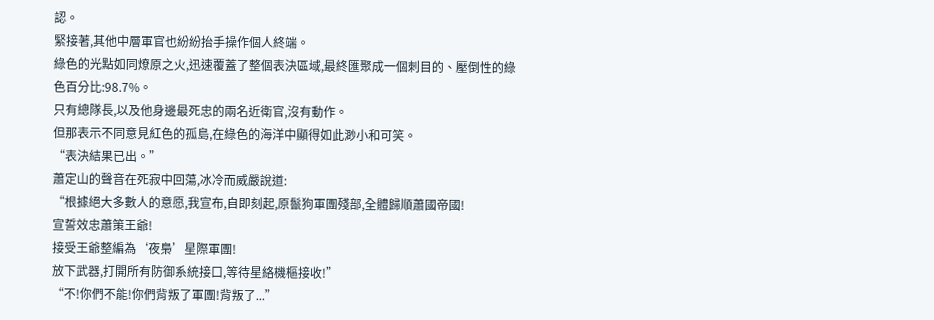認。
緊接著,其他中層軍官也紛紛抬手操作個人終端。
綠色的光點如同燎原之火,迅速覆蓋了整個表決區域,最終匯聚成一個刺目的、壓倒性的綠色百分比:98.7%。
只有總隊長,以及他身邊最死忠的兩名近衛官,沒有動作。
但那表示不同意見紅色的孤島,在綠色的海洋中顯得如此渺小和可笑。
“表決結果已出。”
蕭定山的聲音在死寂中回蕩,冰冷而威嚴說道:
“根據絕大多數人的意愿,我宣布,自即刻起,原鬣狗軍團殘部,全體歸順蕭國帝國!
宣誓效忠蕭策王爺!
接受王爺整編為‘夜梟’星際軍團!
放下武器,打開所有防御系統接口,等待星絡機樞接收!”
“不!你們不能!你們背叛了軍團!背叛了...”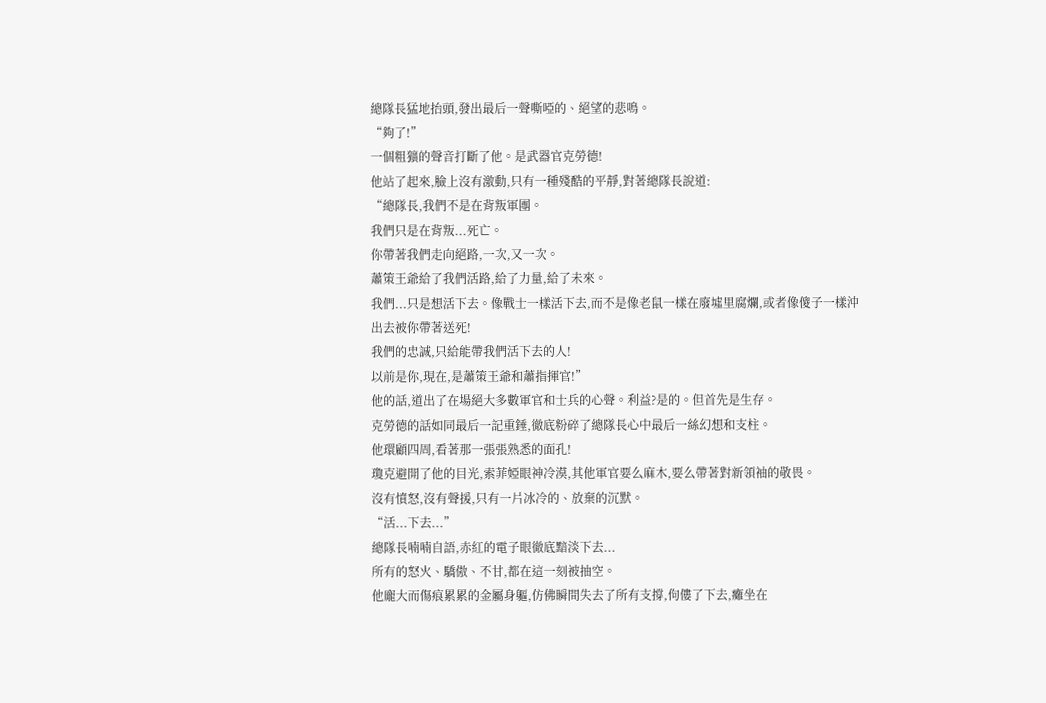總隊長猛地抬頭,發出最后一聲嘶啞的、絕望的悲鳴。
“夠了!”
一個粗獷的聲音打斷了他。是武器官克勞德!
他站了起來,臉上沒有激動,只有一種殘酷的平靜,對著總隊長說道:
“總隊長,我們不是在背叛軍團。
我們只是在背叛...死亡。
你帶著我們走向絕路,一次,又一次。
蕭策王爺給了我們活路,給了力量,給了未來。
我們...只是想活下去。像戰士一樣活下去,而不是像老鼠一樣在廢墟里腐爛,或者像傻子一樣沖出去被你帶著送死!
我們的忠誠,只給能帶我們活下去的人!
以前是你,現在,是蕭策王爺和蕭指揮官!”
他的話,道出了在場絕大多數軍官和士兵的心聲。利益?是的。但首先是生存。
克勞德的話如同最后一記重錘,徹底粉碎了總隊長心中最后一絲幻想和支柱。
他環顧四周,看著那一張張熟悉的面孔!
瓊克避開了他的目光,索菲婭眼神冷漠,其他軍官要么麻木,要么帶著對新領袖的敬畏。
沒有憤怒,沒有聲援,只有一片冰冷的、放棄的沉默。
“活...下去...”
總隊長喃喃自語,赤紅的電子眼徹底黯淡下去...
所有的怒火、驕傲、不甘,都在這一刻被抽空。
他龐大而傷痕累累的金屬身軀,仿佛瞬間失去了所有支撐,佝僂了下去,癱坐在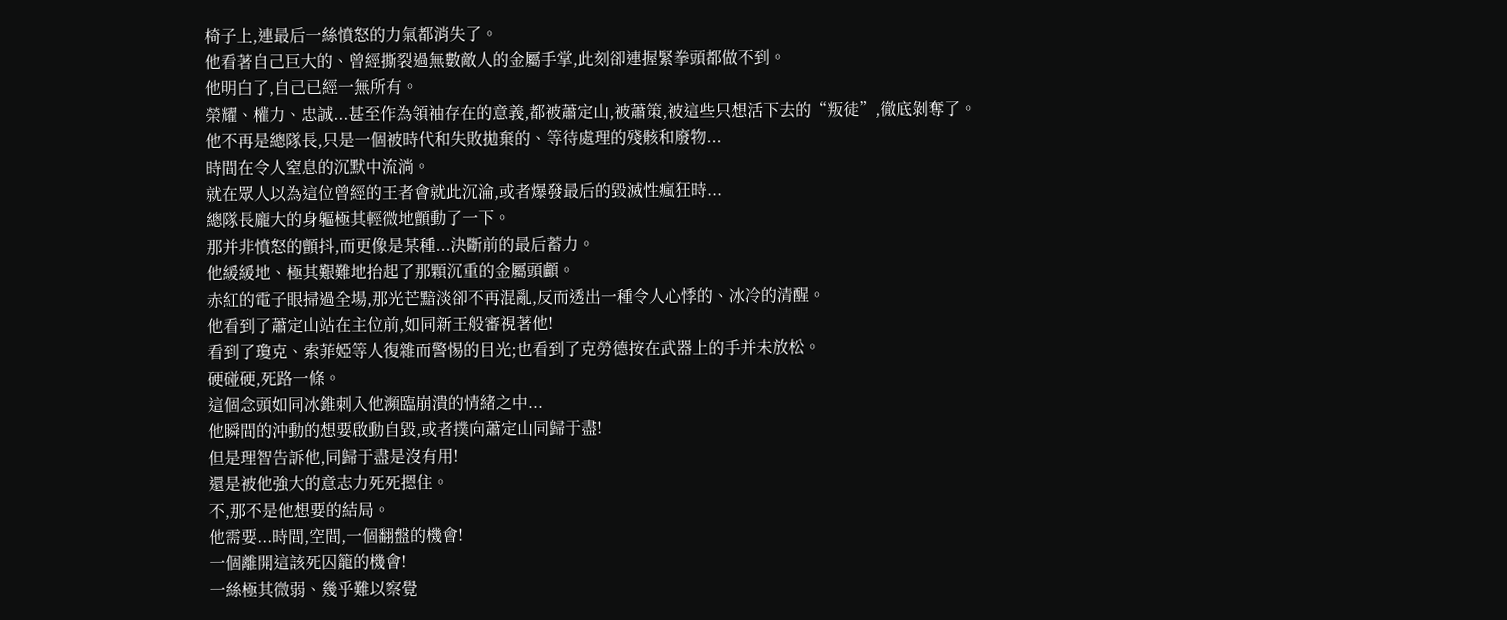椅子上,連最后一絲憤怒的力氣都消失了。
他看著自己巨大的、曾經撕裂過無數敵人的金屬手掌,此刻卻連握緊拳頭都做不到。
他明白了,自己已經一無所有。
榮耀、權力、忠誠...甚至作為領袖存在的意義,都被蕭定山,被蕭策,被這些只想活下去的“叛徒”,徹底剝奪了。
他不再是總隊長,只是一個被時代和失敗拋棄的、等待處理的殘骸和廢物...
時間在令人窒息的沉默中流淌。
就在眾人以為這位曾經的王者會就此沉淪,或者爆發最后的毀滅性瘋狂時...
總隊長龐大的身軀極其輕微地顫動了一下。
那并非憤怒的顫抖,而更像是某種...決斷前的最后蓄力。
他緩緩地、極其艱難地抬起了那顆沉重的金屬頭顱。
赤紅的電子眼掃過全場,那光芒黯淡卻不再混亂,反而透出一種令人心悸的、冰冷的清醒。
他看到了蕭定山站在主位前,如同新王般審視著他!
看到了瓊克、索菲婭等人復雜而警惕的目光;也看到了克勞德按在武器上的手并未放松。
硬碰硬,死路一條。
這個念頭如同冰錐刺入他瀕臨崩潰的情緒之中...
他瞬間的沖動的想要啟動自毀,或者撲向蕭定山同歸于盡!
但是理智告訴他,同歸于盡是沒有用!
還是被他強大的意志力死死摁住。
不,那不是他想要的結局。
他需要...時間,空間,一個翻盤的機會!
一個離開這該死囚籠的機會!
一絲極其微弱、幾乎難以察覺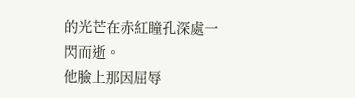的光芒在赤紅瞳孔深處一閃而逝。
他臉上那因屈辱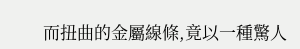而扭曲的金屬線條,竟以一種驚人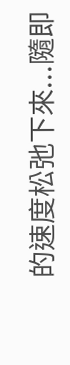的速度松弛下來...隨即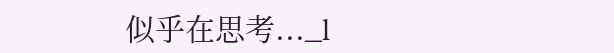似乎在思考..._l